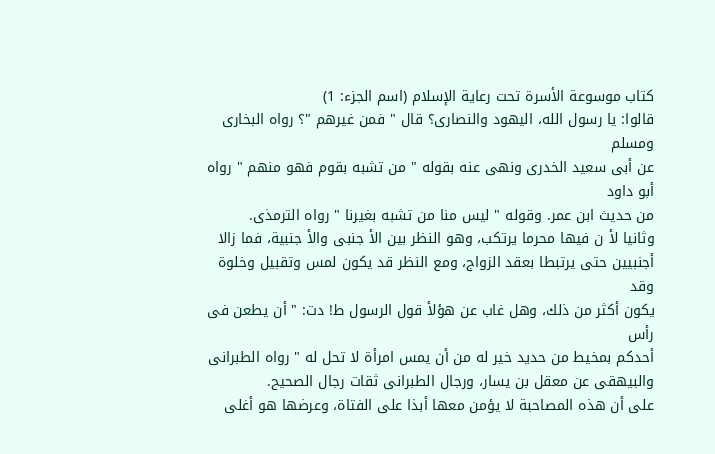كتاب موسوعة الأسرة تحت رعاية الإسلام (اسم الجزء: 1)
قالوا: يا رسول الله، اليهود والنصارى؟ قال " فمن غيرهم "؟ رواه البخارى ومسلم
عن أبى سعيد الخدرى ونهى عنه بقوله " من تشبه بقوم فهو منهم " رواه أبو داود
من حديث ابن عمر. وقوله " ليس منا من تشبه بغيرنا " رواه الترمذى.
وثانيا لأ ن فيها محرما يرتكب، وهو النظر بين الأ جنبى والأ جنبية، فما زالا
أجنبيين حتى يرتبطا بعقد الزواج، ومع النظر قد يكون لمس وتقبيل وخلوة وقد
يكون أكثر من ذلك، وهل غاب عن هؤلأ قول الرسول ط! دت: " أن يطعن فى رأس
أحدكم بمخيط من حديد خير له من أن يمس امرأة لا تحل له " رواه الطبرانى
والبيهقى عن معقل بن يسار، ورجال الطبرانى ثقات رجال الصحيح.
على أن هذه المصاحبة لا يؤمن معها أبذا على الفتاة، وعرضها هو أغلى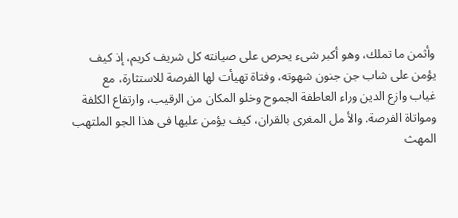وأثمن ما تملك، وهو أكبر شىء يحرص على صيانته كل شريف كريم، إذ كيف
يؤمن على شاب جن جنون شهوته، وفتاة تهيأت لها الفرصة للاستثارة، مع
غياب وازع الدين وراء العاطفة الجموح وخلو المكان من الرقيب، وارتفاع الكلفة
ومواتاة الفرصة. والأ مل المغرى بالقران، كيف يؤمن عليها فى هذا الجو الملتهب
المهث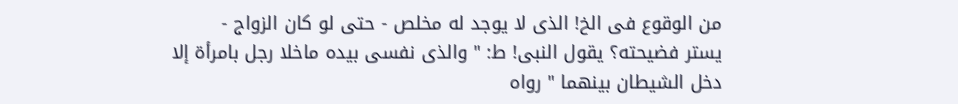من الوقوع فى الخ! الذى لا يوجد له مخلص - حتى لو كان الزواج -
يستر فضيحته؟ يقول النبى! ط: " والذى نفسى بيده ماخلا رجل بامرأة إلا
دخل الشيطان بينهما " رواه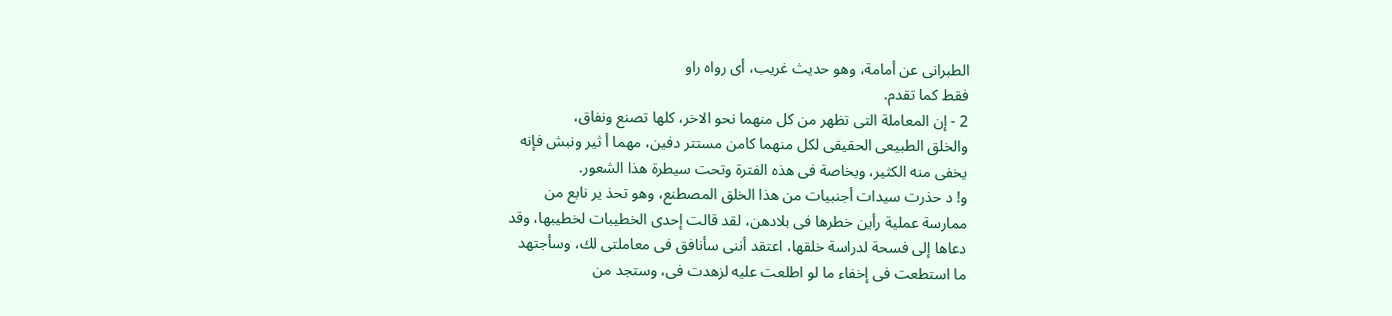الطبرانى عن أمامة، وهو حديث غريب، أى رواه راو
فقط كما تقدم.
2 - إن المعاملة التى تظهر من كل منهما نحو الاخر، كلها تصنع ونفاق،
والخلق الطبيعى الحقيقى لكل منهما كامن مستتر دفين، مهما أ ثير ونبش فإنه
يخفى منه الكثير، وبخاصة فى هذه الفترة وتحت سيطرة هذا الشعور.
و! د حذرت سيدات أجنبيات من هذا الخلق المصطنع، وهو تحذ ير نابع من
ممارسة عملية رأين خطرها فى بلادهن، لقد قالت إحدى الخطيبات لخطيبها، وقد
دعاها إلى فسحة لدراسة خلقها، اعتقد أننى سأنافق فى معاملتى لك، وسأجتهد
ما استطعت فى إخفاء ما لو اطلعت عليه لزهدت فى، وستجد من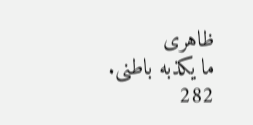ظاهرى
ما يكذبه باطنى.
282